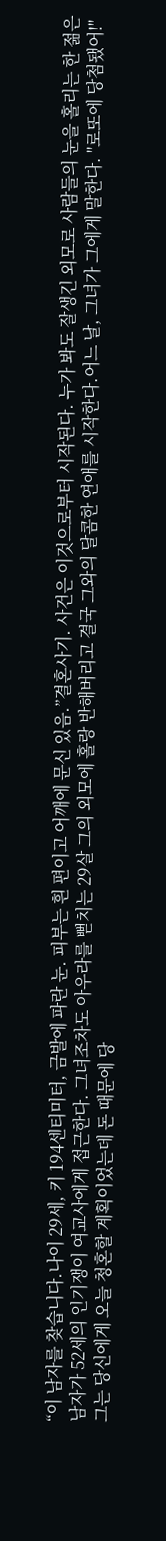“이 남자를 찾습니다.나이 29세, 키 194센티미터, 금발에 파란 눈. 피부는 흰 편이고 어깨에 문신 있음.”결혼사기. 사건은 이것으로부터 시작된다. 누가 봐도 잘생긴 외모로 사람들의 눈을 홀리는 한 젊은 남자가 52세의 인기쟁이 여교사에게 접근한다. 그녀조차도 아우라를 뻗치는 29살 그의 외모에 홀랑 반해버리고 결국 그와의 달콤한 연애를 시작한다.어느 날, 그녀가 그에게 말한다. "로또에 당첨됐어!" 그는 당신에게 오늘 청혼할 계획이었는데 돈 때문에 당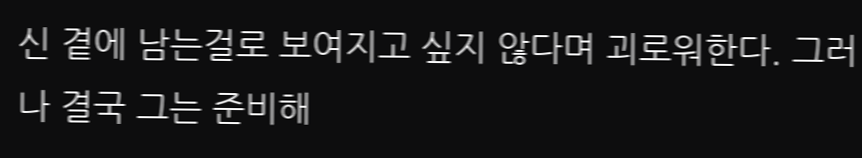신 곁에 남는걸로 보여지고 싶지 않다며 괴로워한다. 그러나 결국 그는 준비해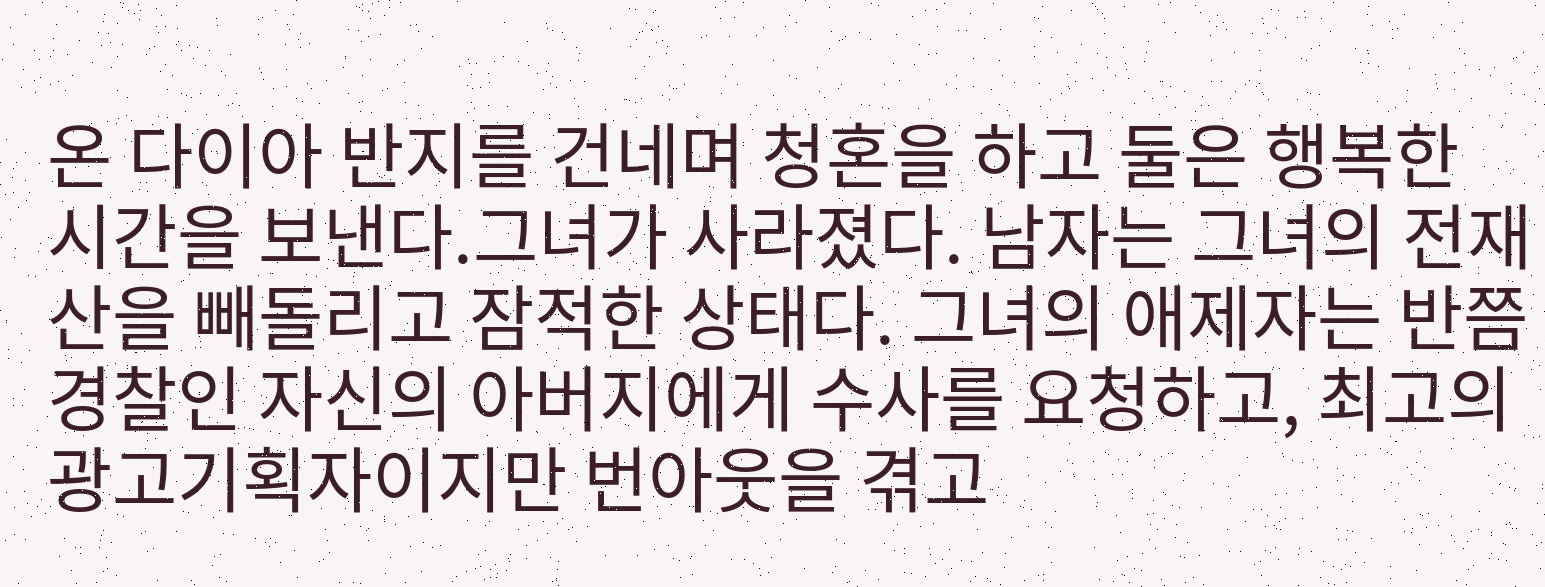온 다이아 반지를 건네며 청혼을 하고 둘은 행복한 시간을 보낸다.그녀가 사라졌다. 남자는 그녀의 전재산을 빼돌리고 잠적한 상태다. 그녀의 애제자는 반쯤 경찰인 자신의 아버지에게 수사를 요청하고, 최고의 광고기획자이지만 번아웃을 겪고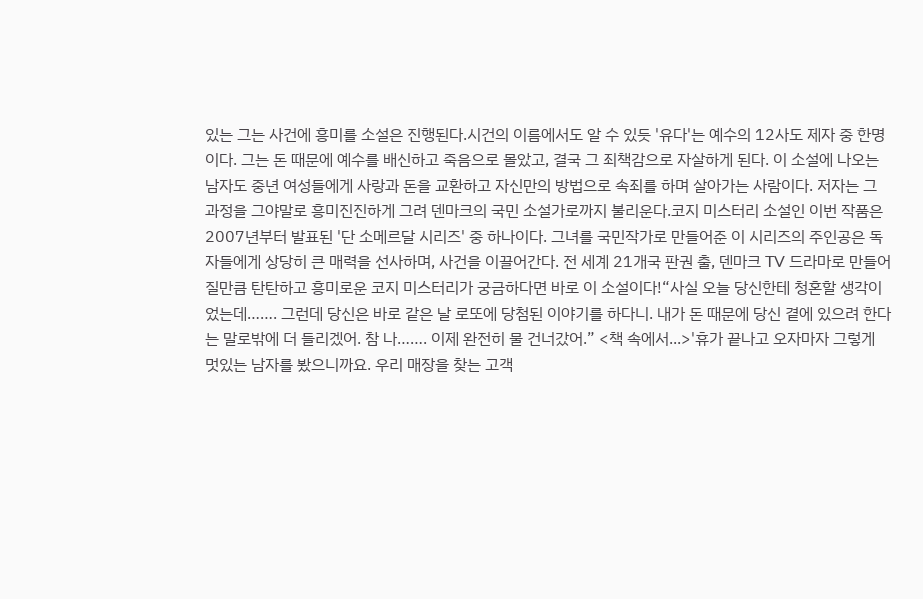있는 그는 사건에 흥미를 소설은 진행된다.시건의 이름에서도 알 수 있듯 '유다'는 예수의 12사도 제자 중 한명이다. 그는 돈 때문에 예수를 배신하고 죽음으로 몰았고, 결국 그 죄책감으로 자살하게 된다. 이 소설에 나오는 남자도 중년 여성들에게 사랑과 돈을 교환하고 자신만의 방법으로 속죄를 하며 살아가는 사람이다. 저자는 그 과정을 그야말로 흥미진진하게 그려 덴마크의 국민 소설가로까지 불리운다.코지 미스터리 소설인 이번 작품은 2007년부터 발표된 '단 소메르달 시리즈' 중 하나이다. 그녀를 국민작가로 만들어준 이 시리즈의 주인공은 독자들에게 상당히 큰 매력을 선사하며, 사건을 이끌어간다. 전 세계 21개국 판권 출, 덴마크 TV 드라마로 만들어질만큼 탄탄하고 흥미로운 코지 미스터리가 궁금하다면 바로 이 소설이다!“사실 오늘 당신한테 청혼할 생각이었는데……. 그런데 당신은 바로 같은 날 로또에 당첨된 이야기를 하다니. 내가 돈 때문에 당신 곁에 있으려 한다는 말로밖에 더 들리겠어. 참 나……. 이제 완전히 물 건너갔어.” <책 속에서...>'휴가 끝나고 오자마자 그렇게 멋있는 남자를 봤으니까요. 우리 매장을 찾는 고객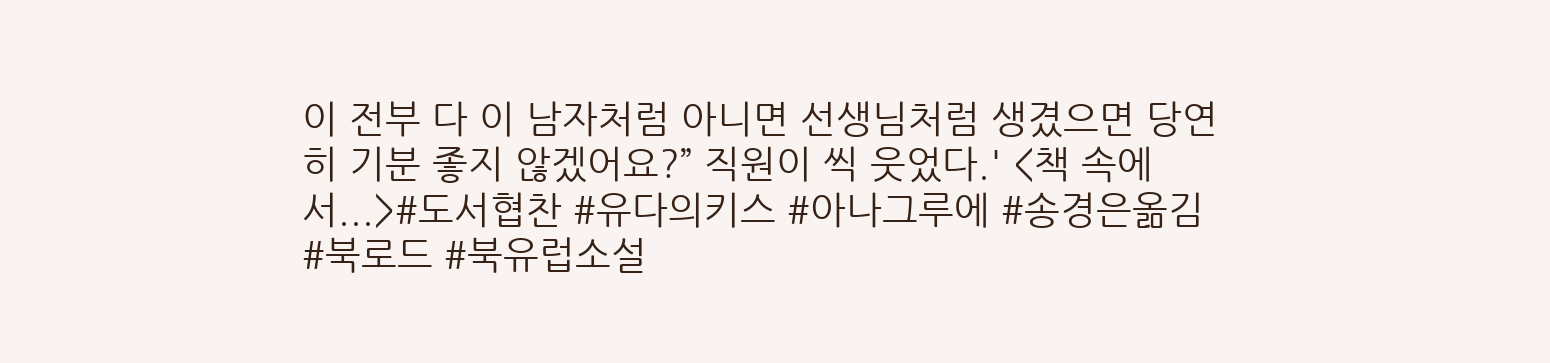이 전부 다 이 남자처럼 아니면 선생님처럼 생겼으면 당연히 기분 좋지 않겠어요?” 직원이 씩 웃었다.' <책 속에서...>#도서협찬 #유다의키스 #아나그루에 #송경은옮김 #북로드 #북유럽소설